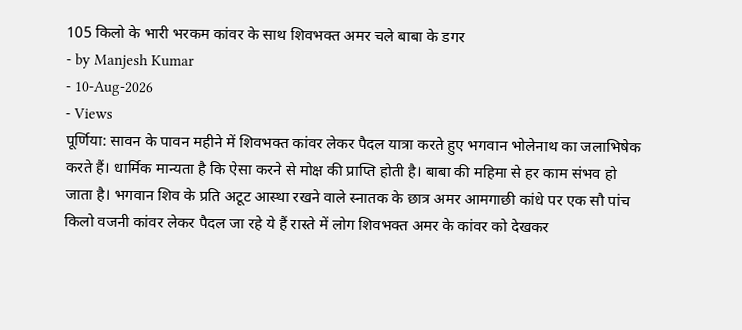105 किलो के भारी भरकम कांवर के साथ शिवभक्त अमर चले बाबा के डगर
- by Manjesh Kumar
- 10-Aug-2026
- Views
पूर्णिया: सावन के पावन महीने में शिवभक्त कांवर लेकर पैदल यात्रा करते हुए भगवान भोलेनाथ का जलाभिषेक करते हैं। धार्मिक मान्यता है कि ऐसा करने से मोक्ष की प्राप्ति होती है। बाबा की महिमा से हर काम संभव हो जाता है। भगवान शिव के प्रति अटूट आस्था रखने वाले स्नातक के छात्र अमर आमगाछी कांधे पर एक सौ पांच किलो वजनी कांवर लेकर पैदल जा रहे ये हैं रास्ते में लोग शिवभक्त अमर के कांवर को देखकर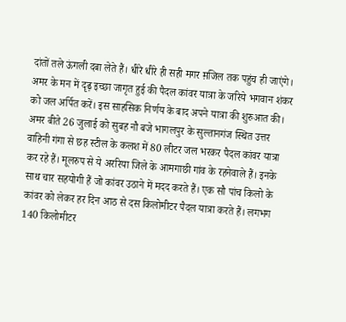दांतों तले ऊंगली दबा लेते हैं। धीरे धीरे ही सही मगर म़जिल तक पहुंच ही जाएंगे। अमर के मन में दृढ़ इच्छा जागृत हुई की पैदल कांवर यात्रा के जरिये भगवान शंकर को जल अर्पित करें। इस साहसिक निर्णय के बाद अपने यात्रा की शुरुआत की।
अमर बीते 26 जुलाई को सुबह नौ बजे भागलपुर के सुल्तानगंज स्थित उत्तर वाहिनी गंगा से छह स्टील के कलश में 80 लीटर जल भरकर पैदल कांवर यात्रा कर रहे हैं। मूलरुप से ये अररिया जिले के आमगाछी गांव के रहनेवाले हैं। इनके साथ चार सहयोगी हैं जो कांवर उठाने में मदद करते हैं। एक सौ पांच किलो के कांवर को लेकर हर दिन आठ से दस किलोमीटर पैदल यात्रा करते हैं। लगभग 140 किलोमीटर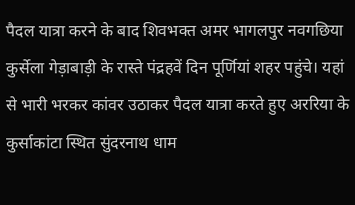पैदल यात्रा करने के बाद शिवभक्त अमर भागलपुर नवगछिया कुर्सेला गेड़ाबाड़ी के रास्ते पंद्रहवें दिन पूर्णियां शहर पहुंचे। यहां से भारी भरकर कांवर उठाकर पैदल यात्रा करते हुए अररिया के कुर्साकांटा स्थित सुंदरनाथ धाम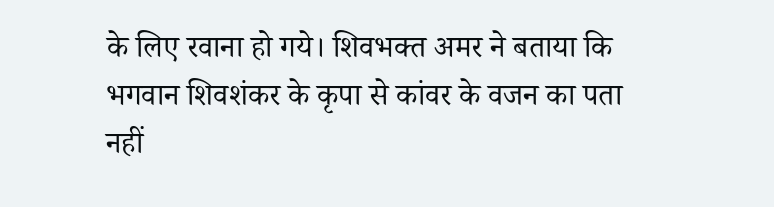के लिए रवाना हो गये। शिवभक्त अमर ने बताया कि भगवान शिवशंकर के कृपा से कांवर के वजन का पता नहीं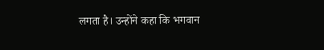लगता है। उन्होंने कहा कि भगवान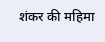शंकर की महिमा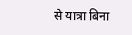से यात्रा बिना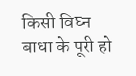किसी विघ्न बाधा के पूरी हो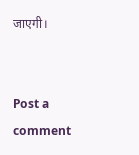जाएगी।


Post a comment